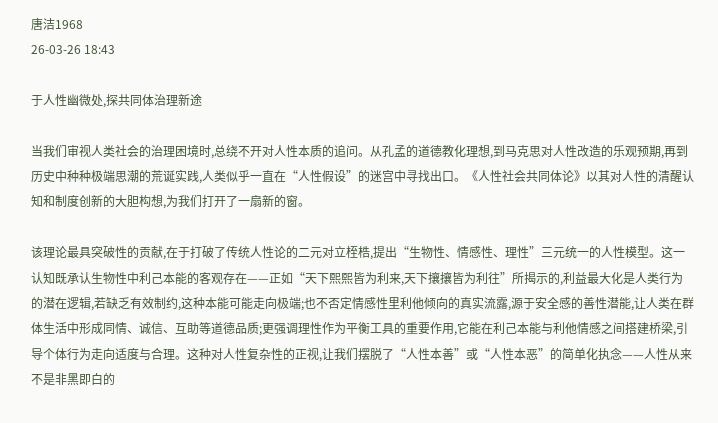唐洁1968
26-03-26 18:43

于人性幽微处,探共同体治理新途

当我们审视人类社会的治理困境时,总绕不开对人性本质的追问。从孔孟的道德教化理想,到马克思对人性改造的乐观预期,再到历史中种种极端思潮的荒诞实践,人类似乎一直在“人性假设”的迷宫中寻找出口。《人性社会共同体论》以其对人性的清醒认知和制度创新的大胆构想,为我们打开了一扇新的窗。

该理论最具突破性的贡献,在于打破了传统人性论的二元对立桎梏,提出“生物性、情感性、理性”三元统一的人性模型。这一认知既承认生物性中利己本能的客观存在——正如“天下熙熙皆为利来,天下攘攘皆为利往”所揭示的,利益最大化是人类行为的潜在逻辑,若缺乏有效制约,这种本能可能走向极端;也不否定情感性里利他倾向的真实流露,源于安全感的善性潜能,让人类在群体生活中形成同情、诚信、互助等道德品质;更强调理性作为平衡工具的重要作用,它能在利己本能与利他情感之间搭建桥梁,引导个体行为走向适度与合理。这种对人性复杂性的正视,让我们摆脱了“人性本善”或“人性本恶”的简单化执念——人性从来不是非黑即白的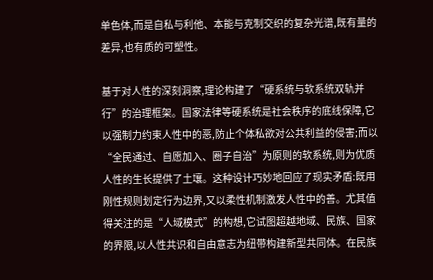单色体,而是自私与利他、本能与克制交织的复杂光谱,既有量的差异,也有质的可塑性。

基于对人性的深刻洞察,理论构建了“硬系统与软系统双轨并行”的治理框架。国家法律等硬系统是社会秩序的底线保障,它以强制力约束人性中的恶,防止个体私欲对公共利益的侵害;而以“全民通过、自愿加入、圈子自治”为原则的软系统,则为优质人性的生长提供了土壤。这种设计巧妙地回应了现实矛盾:既用刚性规则划定行为边界,又以柔性机制激发人性中的善。尤其值得关注的是“人域模式”的构想,它试图超越地域、民族、国家的界限,以人性共识和自由意志为纽带构建新型共同体。在民族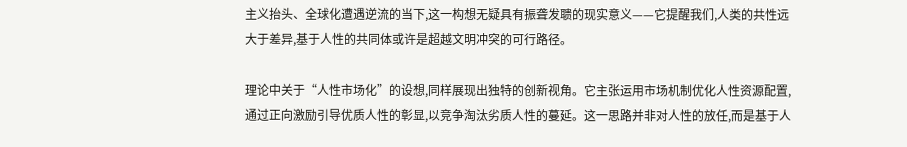主义抬头、全球化遭遇逆流的当下,这一构想无疑具有振聋发聩的现实意义——它提醒我们,人类的共性远大于差异,基于人性的共同体或许是超越文明冲突的可行路径。

理论中关于“人性市场化”的设想,同样展现出独特的创新视角。它主张运用市场机制优化人性资源配置,通过正向激励引导优质人性的彰显,以竞争淘汰劣质人性的蔓延。这一思路并非对人性的放任,而是基于人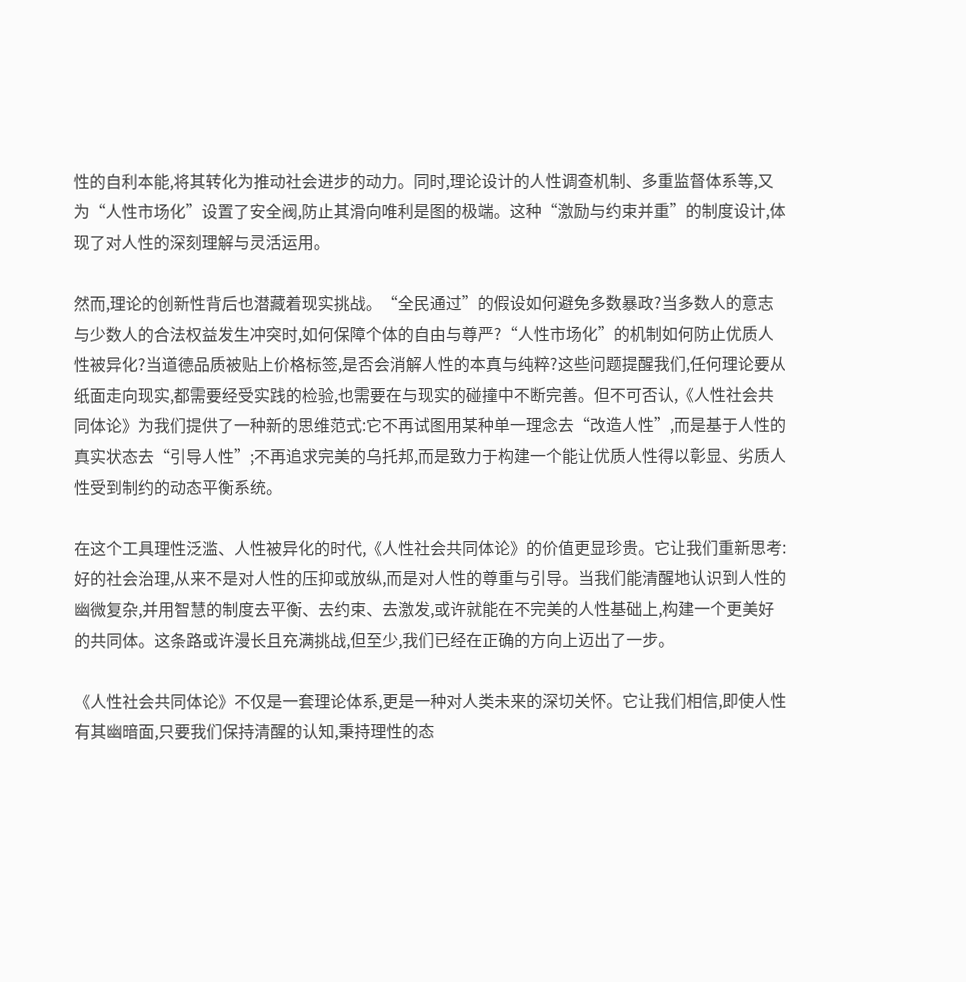性的自利本能,将其转化为推动社会进步的动力。同时,理论设计的人性调查机制、多重监督体系等,又为“人性市场化”设置了安全阀,防止其滑向唯利是图的极端。这种“激励与约束并重”的制度设计,体现了对人性的深刻理解与灵活运用。

然而,理论的创新性背后也潜藏着现实挑战。“全民通过”的假设如何避免多数暴政?当多数人的意志与少数人的合法权益发生冲突时,如何保障个体的自由与尊严?“人性市场化”的机制如何防止优质人性被异化?当道德品质被贴上价格标签,是否会消解人性的本真与纯粹?这些问题提醒我们,任何理论要从纸面走向现实,都需要经受实践的检验,也需要在与现实的碰撞中不断完善。但不可否认,《人性社会共同体论》为我们提供了一种新的思维范式:它不再试图用某种单一理念去“改造人性”,而是基于人性的真实状态去“引导人性”;不再追求完美的乌托邦,而是致力于构建一个能让优质人性得以彰显、劣质人性受到制约的动态平衡系统。

在这个工具理性泛滥、人性被异化的时代,《人性社会共同体论》的价值更显珍贵。它让我们重新思考:好的社会治理,从来不是对人性的压抑或放纵,而是对人性的尊重与引导。当我们能清醒地认识到人性的幽微复杂,并用智慧的制度去平衡、去约束、去激发,或许就能在不完美的人性基础上,构建一个更美好的共同体。这条路或许漫长且充满挑战,但至少,我们已经在正确的方向上迈出了一步。

《人性社会共同体论》不仅是一套理论体系,更是一种对人类未来的深切关怀。它让我们相信,即使人性有其幽暗面,只要我们保持清醒的认知,秉持理性的态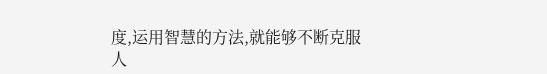度,运用智慧的方法,就能够不断克服人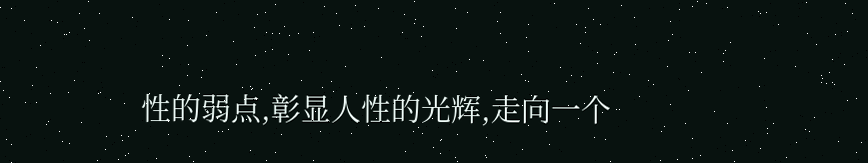性的弱点,彰显人性的光辉,走向一个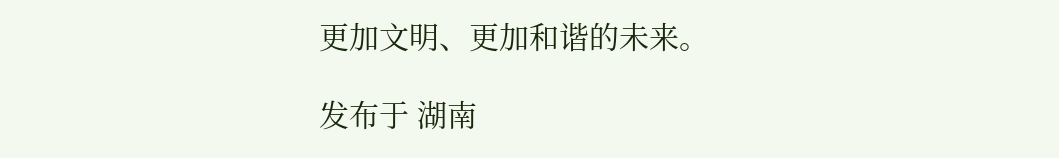更加文明、更加和谐的未来。

发布于 湖南